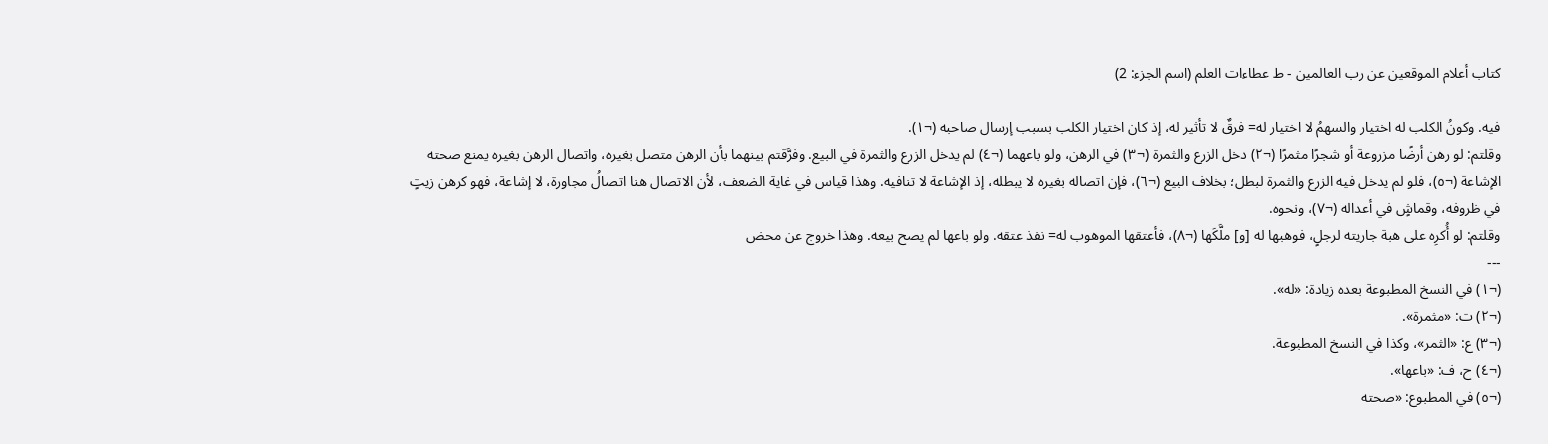كتاب أعلام الموقعين عن رب العالمين - ط عطاءات العلم (اسم الجزء: 2)

فيه. وكونُ الكلب له اختيار والسهمُ لا اختيار له= فرقٌ لا تأثير له، إذ كان اختيار الكلب بسبب إرسال صاحبه (¬١).
وقلتم: لو رهن أرضًا مزروعة أو شجرًا مثمرًا (¬٢) دخل الزرع والثمرة (¬٣) في الرهن، ولو باعهما (¬٤) لم يدخل الزرع والثمرة في البيع. وفرَّقتم بينهما بأن الرهن متصل بغيره، واتصال الرهن بغيره يمنع صحته الإشاعة (¬٥)، فلو لم يدخل فيه الزرع والثمرة لبطل؛ بخلاف البيع (¬٦)، فإن اتصاله بغيره لا يبطله، إذ الإشاعة لا تنافيه. وهذا قياس في غاية الضعف، لأن الاتصال هنا اتصالُ مجاورة، لا إشاعة، فهو كرهن زيتٍ في ظروفه، وقماشٍ في أعداله (¬٧)، ونحوه.
وقلتم: لو أُكرِه على هبة جاريته لرجلٍ، فوهبها له [و] ملَّكَها (¬٨)، فأعتقها الموهوب له= نفذ عتقه. ولو باعها لم يصح بيعه. وهذا خروج عن محض
---
(¬١) في النسخ المطبوعة بعده زيادة: «له».
(¬٢) ت: «مثمرة».
(¬٣) ع: «الثمر»، وكذا في النسخ المطبوعة.
(¬٤) ح، ف: «باعها».
(¬٥) في المطبوع: «صحته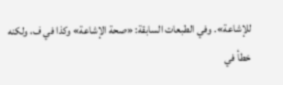للإشاعة». وفي الطبعات السابقة: «صحة الإشاعة» وكذا في ف، ولكنه خطأ في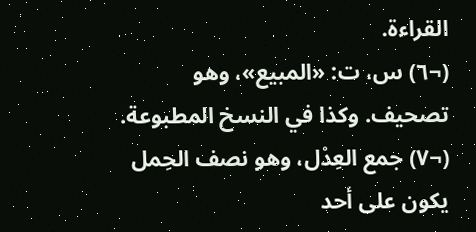القراءة.
(¬٦) س، ت: «المبيع»، وهو تصحيف. وكذا في النسخ المطبوعة.
(¬٧) جمع العِدْل، وهو نصف الحِمل يكون على أحد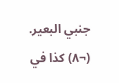جنبي البعير.
(¬٨) كذا في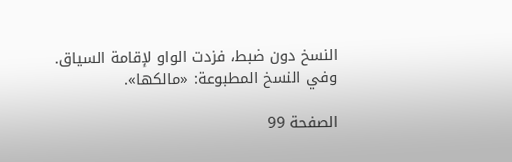النسخ دون ضبط، فزدت الواو لإقامة السياق. وفي النسخ المطبوعة: «مالكها».

الصفحة 99